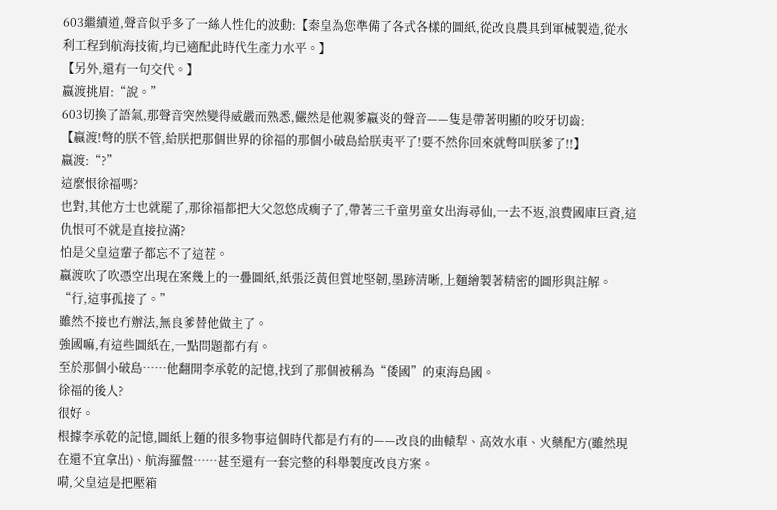603繼續道,聲音似乎多了一絲人性化的波動:【秦皇為您準備了各式各樣的圖紙,從改良農具到軍械製造,從水利工程到航海技術,均已適配此時代生產力水平。】
【另外,還有一句交代。】
嬴渡挑眉:“說。”
603切換了語氣,那聲音突然變得威嚴而熟悉,儼然是他親爹嬴炎的聲音——隻是帶著明顯的咬牙切齒:
【嬴渡!彆的朕不管,給朕把那個世界的徐福的那個小破島給朕夷平了!要不然你回來就彆叫朕爹了!!】
嬴渡:“?”
這麼恨徐福嗎?
也對,其他方士也就罷了,那徐福都把大父忽悠成瘸子了,帶著三千童男童女出海尋仙,一去不返,浪費國庫巨資,這仇恨可不就是直接拉滿?
怕是父皇這輩子都忘不了這茬。
嬴渡吹了吹憑空出現在案幾上的一疊圖紙,紙張泛黃但質地堅韌,墨跡清晰,上麵繪製著精密的圖形與註解。
“行,這事孤接了。”
雖然不接也冇辦法,無良爹替他做主了。
強國嘛,有這些圖紙在,一點問題都冇有。
至於那個小破島……他翻開李承乾的記憶,找到了那個被稱為“倭國”的東海島國。
徐福的後人?
很好。
根據李承乾的記憶,圖紙上麵的很多物事這個時代都是冇有的——改良的曲轅犁、高效水車、火藥配方(雖然現在還不宜拿出)、航海羅盤……甚至還有一套完整的科舉製度改良方案。
嗬,父皇這是把壓箱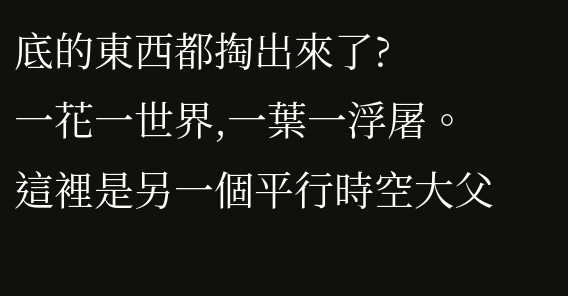底的東西都掏出來了?
一花一世界,一葉一浮屠。
這裡是另一個平行時空大父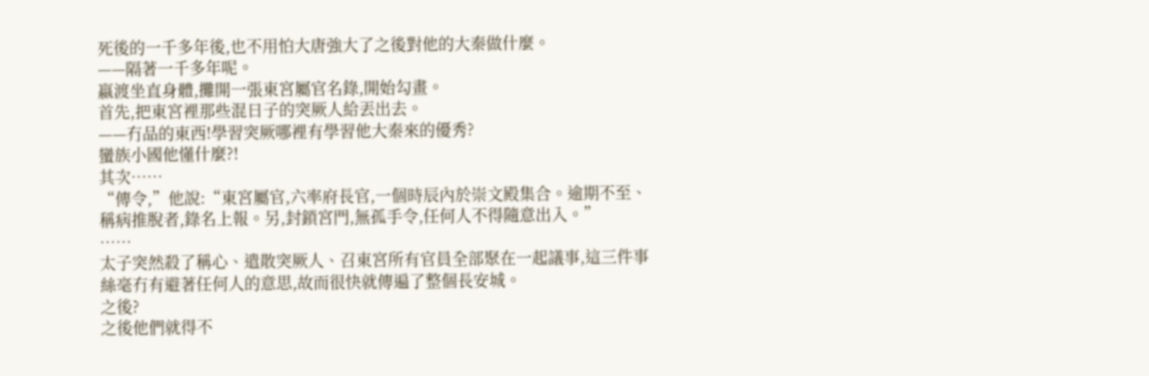死後的一千多年後,也不用怕大唐強大了之後對他的大秦做什麼。
——隔著一千多年呢。
嬴渡坐直身體,攤開一張東宮屬官名錄,開始勾畫。
首先,把東宮裡那些混日子的突厥人給丟出去。
——冇品的東西!學習突厥哪裡有學習他大秦來的優秀?
蠻族小國他懂什麼?!
其次……
“傳令,”他說:“東宮屬官,六率府長官,一個時辰內於崇文殿集合。逾期不至、稱病推脫者,錄名上報。另,封鎖宮門,無孤手令,任何人不得隨意出入。”
……
太子突然殺了稱心、遣散突厥人、召東宮所有官員全部聚在一起議事,這三件事絲毫冇有避著任何人的意思,故而很快就傳遍了整個長安城。
之後?
之後他們就得不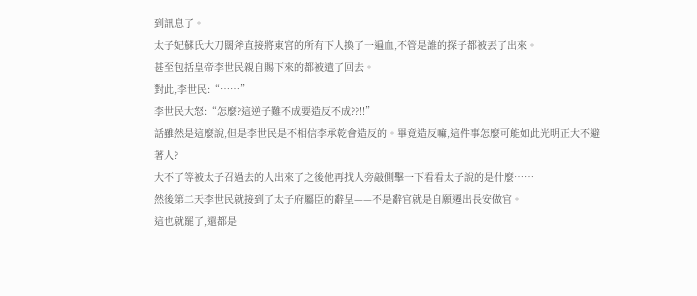到訊息了。
太子妃蘇氏大刀闊斧直接將東宮的所有下人換了一遍血,不管是誰的探子都被丟了出來。
甚至包括皇帝李世民親自賜下來的都被遣了回去。
對此,李世民:“……”
李世民大怒:“怎麼?這逆子難不成要造反不成??!!”
話雖然是這麼說,但是李世民是不相信李承乾會造反的。畢竟造反嘛,這件事怎麼可能如此光明正大不避著人?
大不了等被太子召過去的人出來了之後他再找人旁敲側擊一下看看太子說的是什麼……
然後第二天李世民就接到了太子府屬臣的辭呈——不是辭官就是自願遷出長安做官。
這也就罷了,還都是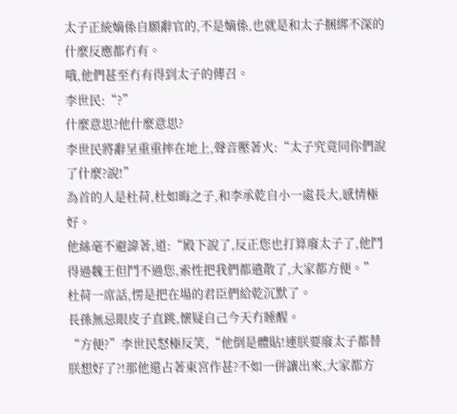太子正統嫡係自願辭官的,不是嫡係,也就是和太子捆綁不深的什麼反應都冇有。
哦,他們甚至冇有得到太子的傳召。
李世民:“?”
什麼意思?他什麼意思?
李世民將辭呈重重摔在地上,聲音壓著火:“太子究竟同你們說了什麼?說!”
為首的人是杜荷,杜如晦之子,和李承乾自小一處長大,感情極好。
他絲毫不避諱著,道:“殿下說了,反正您也打算廢太子了,他鬥得過魏王但鬥不過您,索性把我們都遣散了,大家都方便。”
杜荷一席話,愣是把在場的君臣們給乾沉默了。
長孫無忌眼皮子直跳,懷疑自己今天冇睡醒。
“方便?”李世民怒極反笑,“他倒是體貼!連朕要廢太子都替朕想好了?!那他還占著東宮作甚?不如一併讓出來,大家都方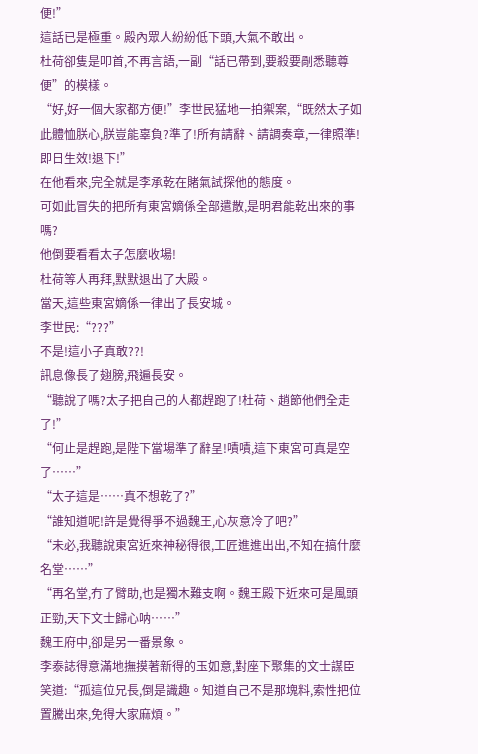便!”
這話已是極重。殿內眾人紛紛低下頭,大氣不敢出。
杜荷卻隻是叩首,不再言語,一副“話已帶到,要殺要剮悉聽尊便”的模樣。
“好,好一個大家都方便!”李世民猛地一拍禦案,“既然太子如此體恤朕心,朕豈能辜負?準了!所有請辭、請調奏章,一律照準!即日生效!退下!”
在他看來,完全就是李承乾在賭氣試探他的態度。
可如此冒失的把所有東宮嫡係全部遣散,是明君能乾出來的事嗎?
他倒要看看太子怎麼收場!
杜荷等人再拜,默默退出了大殿。
當天,這些東宮嫡係一律出了長安城。
李世民:“???”
不是!這小子真敢??!
訊息像長了翅膀,飛遍長安。
“聽說了嗎?太子把自己的人都趕跑了!杜荷、趙節他們全走了!”
“何止是趕跑,是陛下當場準了辭呈!嘖嘖,這下東宮可真是空了……”
“太子這是……真不想乾了?”
“誰知道呢!許是覺得爭不過魏王,心灰意冷了吧?”
“未必,我聽說東宮近來神秘得很,工匠進進出出,不知在搞什麼名堂……”
“再名堂,冇了臂助,也是獨木難支啊。魏王殿下近來可是風頭正勁,天下文士歸心呐……”
魏王府中,卻是另一番景象。
李泰誌得意滿地撫摸著新得的玉如意,對座下聚集的文士謀臣笑道:“孤這位兄長,倒是識趣。知道自己不是那塊料,索性把位置騰出來,免得大家麻煩。”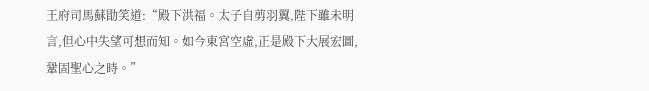王府司馬蘇勖笑道:“殿下洪福。太子自剪羽翼,陛下雖未明言,但心中失望可想而知。如今東宮空虛,正是殿下大展宏圖,鞏固聖心之時。”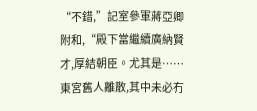“不錯,”記室參軍蔣亞卿附和,“殿下當繼續廣納賢才,厚結朝臣。尤其是……東宮舊人離散,其中未必冇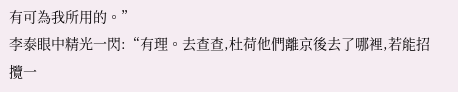有可為我所用的。”
李泰眼中精光一閃:“有理。去查查,杜荷他們離京後去了哪裡,若能招攬一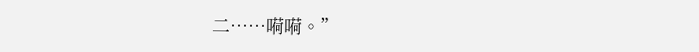二……嗬嗬。”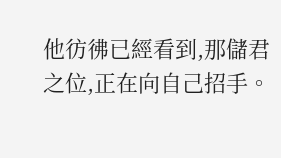他彷彿已經看到,那儲君之位,正在向自己招手。